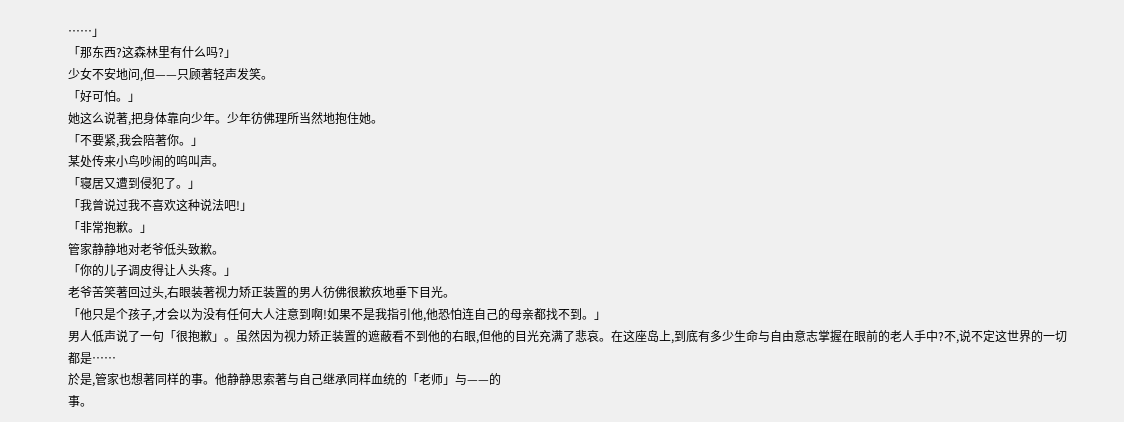……」
「那东西?这森林里有什么吗?」
少女不安地问,但——只顾著轻声发笑。
「好可怕。」
她这么说著,把身体靠向少年。少年彷佛理所当然地抱住她。
「不要紧,我会陪著你。」
某处传来小鸟吵闹的呜叫声。
「寝居又遭到侵犯了。」
「我曾说过我不喜欢这种说法吧!」
「非常抱歉。」
管家静静地对老爷低头致歉。
「你的儿子调皮得让人头疼。」
老爷苦笑著回过头,右眼装著视力矫正装置的男人彷佛很歉疚地垂下目光。
「他只是个孩子,才会以为没有任何大人注意到啊!如果不是我指引他,他恐怕连自己的母亲都找不到。」
男人低声说了一句「很抱歉」。虽然因为视力矫正装置的遮蔽看不到他的右眼,但他的目光充满了悲哀。在这座岛上,到底有多少生命与自由意志掌握在眼前的老人手中?不,说不定这世界的一切都是……
於是,管家也想著同样的事。他静静思索著与自己继承同样血统的「老师」与——的
事。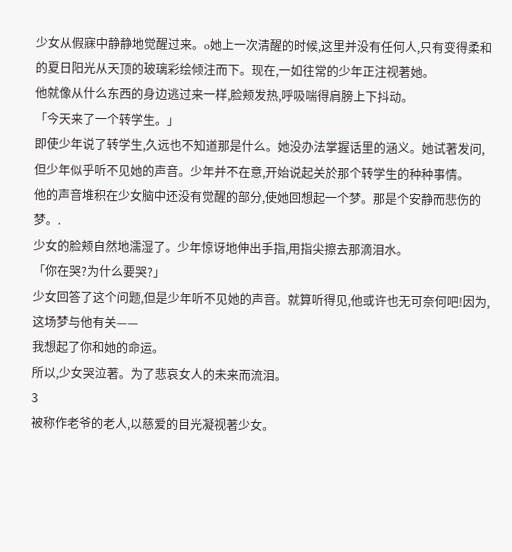少女从假寐中静静地觉醒过来。o她上一次清醒的时候,这里并没有任何人,只有变得柔和的夏日阳光从天顶的玻璃彩绘倾注而下。现在,一如往常的少年正注视著她。
他就像从什么东西的身边逃过来一样,脸颊发热,呼吸喘得肩膀上下抖动。
「今天来了一个转学生。」
即使少年说了转学生,久远也不知道那是什么。她没办法掌握话里的涵义。她试著发问,但少年似乎听不见她的声音。少年并不在意,开始说起关於那个转学生的种种事情。
他的声音堆积在少女脑中还没有觉醒的部分,使她回想起一个梦。那是个安静而悲伤的梦。.
少女的脸颊自然地濡湿了。少年惊讶地伸出手指,用指尖擦去那滴泪水。
「你在哭?为什么要哭?」
少女回答了这个问题,但是少年听不见她的声音。就算听得见,他或许也无可奈何吧!因为,这场梦与他有关——
我想起了你和她的命运。
所以,少女哭泣著。为了悲哀女人的未来而流泪。
3
被称作老爷的老人,以慈爱的目光凝视著少女。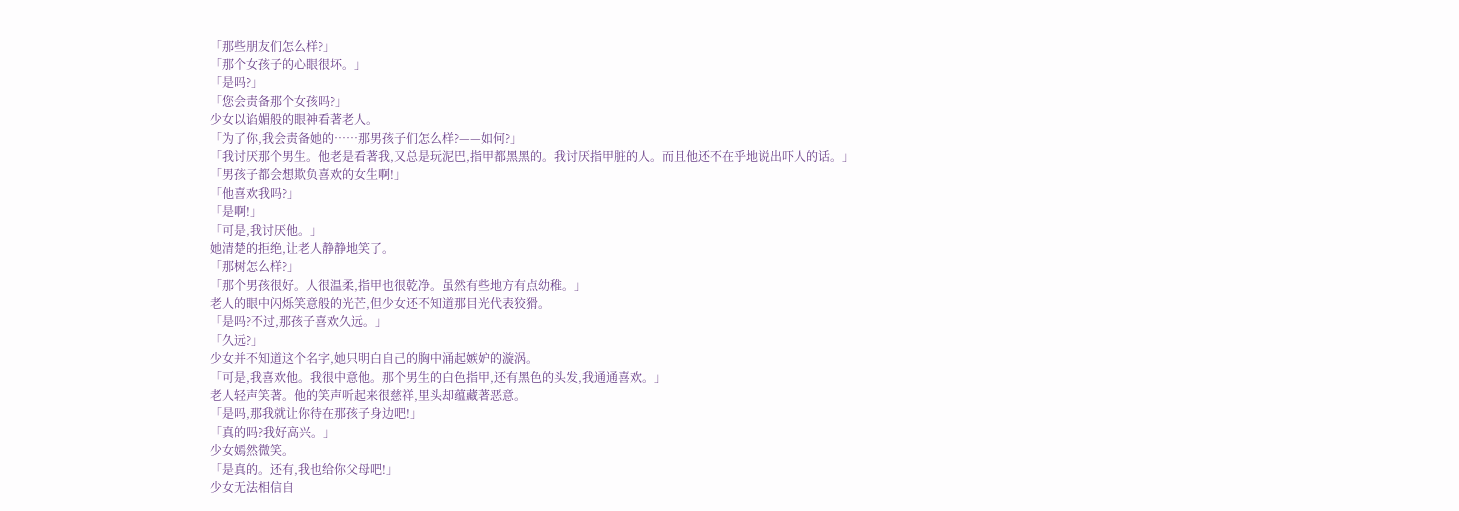「那些朋友们怎么样?」
「那个女孩子的心眼很坏。」
「是吗?」
「您会责备那个女孩吗?」
少女以谄媚般的眼神看著老人。
「为了你,我会责备她的……那男孩子们怎么样?——如何?」
「我讨厌那个男生。他老是看著我,又总是玩泥巴,指甲都黑黑的。我讨厌指甲脏的人。而且他还不在乎地说出吓人的话。」
「男孩子都会想欺负喜欢的女生啊!」
「他喜欢我吗?」
「是啊!」
「可是,我讨厌他。」
她清楚的拒绝,让老人静静地笑了。
「那树怎么样?」
「那个男孩很好。人很温柔,指甲也很乾净。虽然有些地方有点幼稚。」
老人的眼中闪烁笑意般的光芒,但少女还不知道那目光代表狡猾。
「是吗?不过,那孩子喜欢久远。」
「久远?」
少女并不知道这个名字,她只明白自己的胸中涌起嫉妒的漩涡。
「可是,我喜欢他。我很中意他。那个男生的白色指甲,还有黑色的头发,我通通喜欢。」
老人轻声笑著。他的笑声听起来很慈祥,里头却蕴藏著恶意。
「是吗,那我就让你待在那孩子身边吧!」
「真的吗?我好高兴。」
少女嫣然微笑。
「是真的。还有,我也给你父母吧!」
少女无法相信自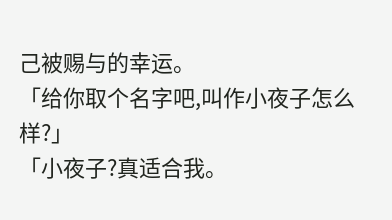己被赐与的幸运。
「给你取个名字吧,叫作小夜子怎么样?」
「小夜子?真适合我。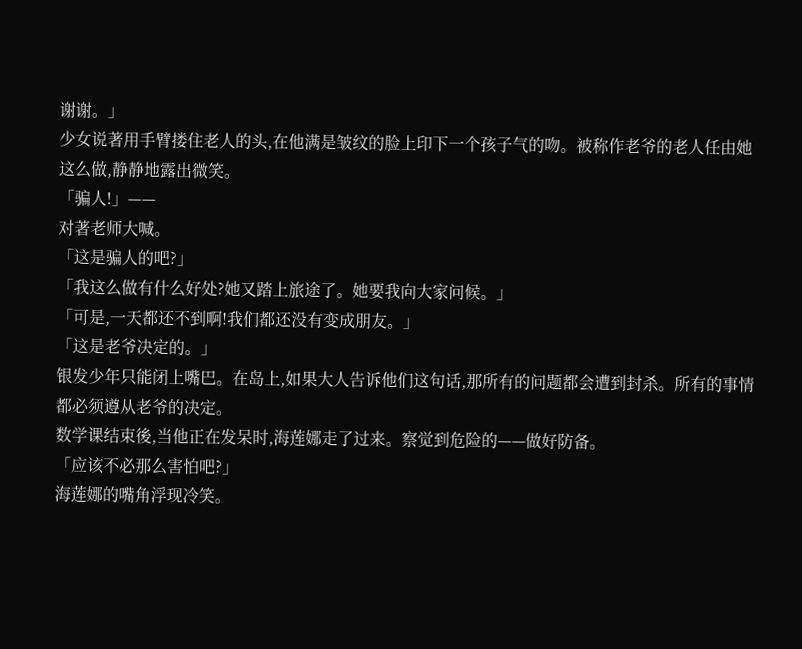谢谢。」
少女说著用手臂搂住老人的头,在他满是皱纹的脸上印下一个孩子气的吻。被称作老爷的老人任由她这么做,静静地露出微笑。
「骗人!」——
对著老师大喊。
「这是骗人的吧?」
「我这么做有什么好处?她又踏上旅途了。她要我向大家问候。」
「可是,一天都还不到啊!我们都还没有变成朋友。」
「这是老爷决定的。」
银发少年只能闭上嘴巴。在岛上,如果大人告诉他们这句话,那所有的问题都会遭到封杀。所有的事情都必须遵从老爷的决定。
数学课结束後,当他正在发呆时,海莲娜走了过来。察觉到危险的——做好防备。
「应该不必那么害怕吧?」
海莲娜的嘴角浮现冷笑。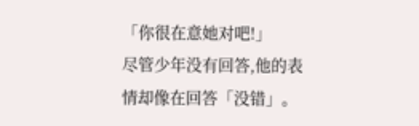「你很在意她对吧!」
尽管少年没有回答,他的表情却像在回答「没错」。